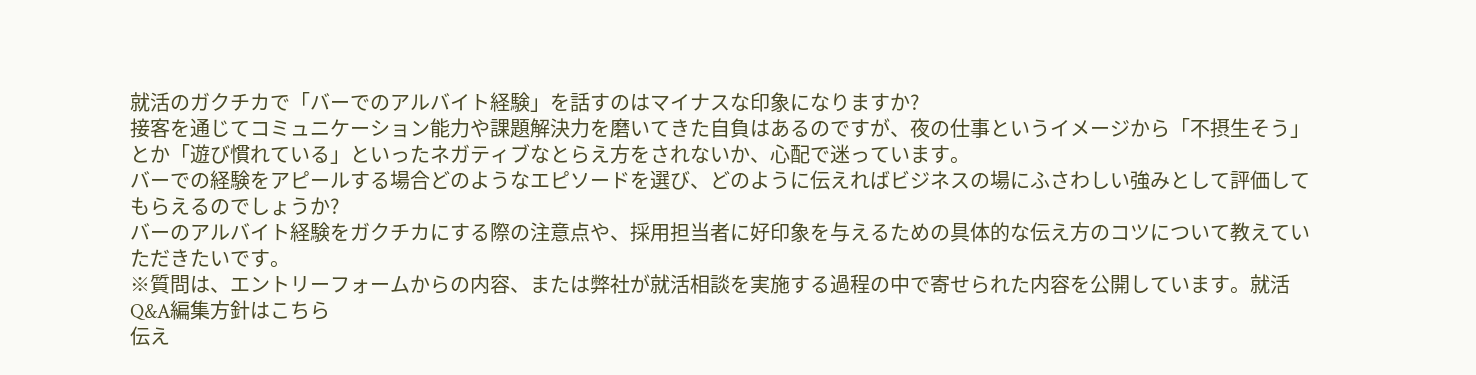就活のガクチカで「バーでのアルバイト経験」を話すのはマイナスな印象になりますか?
接客を通じてコミュニケーション能力や課題解決力を磨いてきた自負はあるのですが、夜の仕事というイメージから「不摂生そう」とか「遊び慣れている」といったネガティブなとらえ方をされないか、心配で迷っています。
バーでの経験をアピールする場合どのようなエピソードを選び、どのように伝えればビジネスの場にふさわしい強みとして評価してもらえるのでしょうか?
バーのアルバイト経験をガクチカにする際の注意点や、採用担当者に好印象を与えるための具体的な伝え方のコツについて教えていただきたいです。
※質問は、エントリーフォームからの内容、または弊社が就活相談を実施する過程の中で寄せられた内容を公開しています。就活Q&A編集方針はこちら
伝え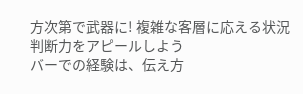方次第で武器に! 複雑な客層に応える状況判断力をアピールしよう
バーでの経験は、伝え方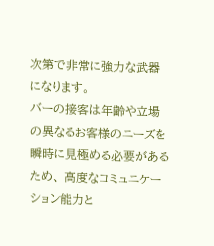次第で非常に強力な武器になります。
バーの接客は年齢や立場の異なるお客様のニーズを瞬時に見極める必要があるため、 高度なコミュニケーション能力と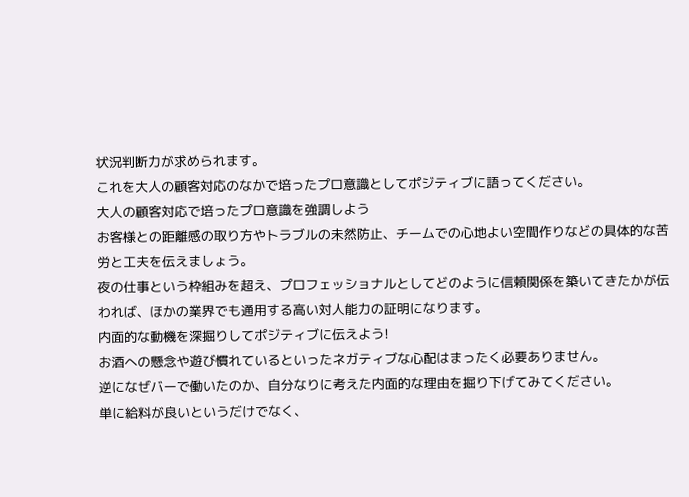状況判断力が求められます。
これを大人の顧客対応のなかで培ったプロ意識としてポジティブに語ってください。
大人の顧客対応で培ったプロ意識を強調しよう
お客様との距離感の取り方やトラブルの未然防止、チームでの心地よい空間作りなどの具体的な苦労と工夫を伝えましょう。
夜の仕事という枠組みを超え、プロフェッショナルとしてどのように信頼関係を築いてきたかが伝われば、ほかの業界でも通用する高い対人能力の証明になります。
内面的な動機を深掘りしてポジティブに伝えよう!
お酒への懸念や遊び慣れているといったネガティブな心配はまったく必要ありません。
逆になぜバーで働いたのか、自分なりに考えた内面的な理由を掘り下げてみてください。
単に給料が良いというだけでなく、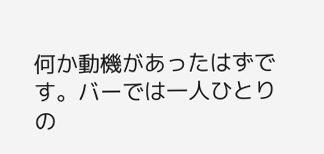何か動機があったはずです。バーでは一人ひとりの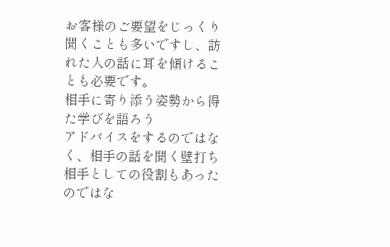お客様のご要望をじっくり聞くことも多いですし、訪れた人の話に耳を傾けることも必要です。
相手に寄り添う姿勢から得た学びを語ろう
アドバイスをするのではなく、相手の話を聞く壁打ち相手としての役割もあったのではな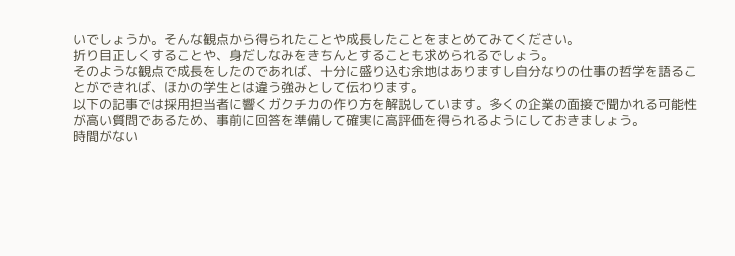いでしょうか。そんな観点から得られたことや成長したことをまとめてみてください。
折り目正しくすることや、身だしなみをきちんとすることも求められるでしょう。
そのような観点で成長をしたのであれば、十分に盛り込む余地はありますし自分なりの仕事の哲学を語ることができれば、ほかの学生とは違う強みとして伝わります。
以下の記事では採用担当者に響くガクチカの作り方を解説しています。多くの企業の面接で聞かれる可能性が高い質問であるため、事前に回答を準備して確実に高評価を得られるようにしておきましょう。
時間がない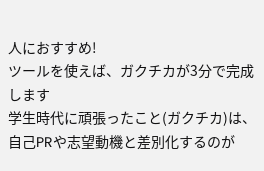人におすすめ!
ツールを使えば、ガクチカが3分で完成します
学生時代に頑張ったこと(ガクチカ)は、自己PRや志望動機と差別化するのが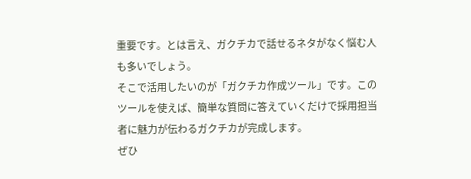重要です。とは言え、ガクチカで話せるネタがなく悩む人も多いでしょう。
そこで活用したいのが「ガクチカ作成ツール」です。このツールを使えば、簡単な質問に答えていくだけで採用担当者に魅力が伝わるガクチカが完成します。
ぜひ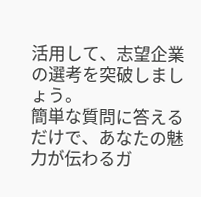活用して、志望企業の選考を突破しましょう。
簡単な質問に答えるだけで、あなたの魅力が伝わるガ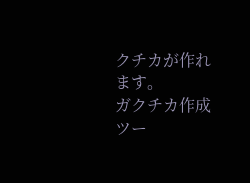クチカが作れます。
ガクチカ作成ツー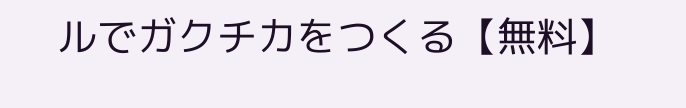ルでガクチカをつくる【無料】